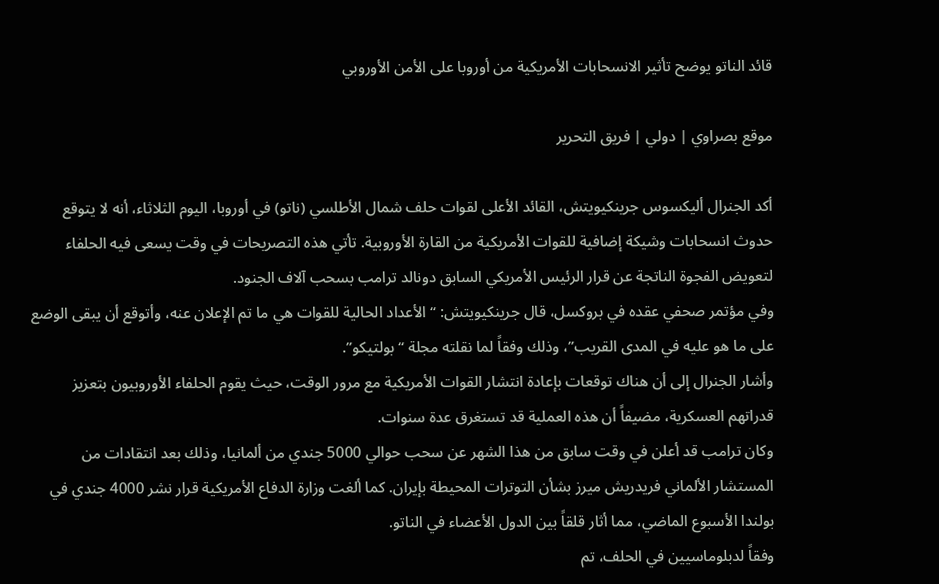قائد الناتو يوضح تأثير الانسحابات الأمريكية من أوروبا على الأمن الأوروبي

موقع بصراوي | دولي | فريق التحرير

أكد الجنرال أليكسوس جرينكيويتش، القائد الأعلى لقوات حلف شمال الأطلسي (ناتو) في أوروبا، اليوم الثلاثاء، أنه لا يتوقع حدوث انسحابات وشيكة إضافية للقوات الأمريكية من القارة الأوروبية. تأتي هذه التصريحات في وقت يسعى فيه الحلفاء لتعويض الفجوة الناتجة عن قرار الرئيس الأمريكي السابق دونالد ترامب بسحب آلاف الجنود.
وفي مؤتمر صحفي عقده في بروكسل، قال جرينكيويتش: “الأعداد الحالية للقوات هي ما تم الإعلان عنه، وأتوقع أن يبقى الوضع على ما هو عليه في المدى القريب”، وذلك وفقاً لما نقلته مجلة “بولتيكو”.
وأشار الجنرال إلى أن هناك توقعات بإعادة انتشار القوات الأمريكية مع مرور الوقت، حيث يقوم الحلفاء الأوروبيون بتعزيز قدراتهم العسكرية، مضيفاً أن هذه العملية قد تستغرق عدة سنوات.
وكان ترامب قد أعلن في وقت سابق من هذا الشهر عن سحب حوالي 5000 جندي من ألمانيا، وذلك بعد انتقادات من المستشار الألماني فريدريش ميرز بشأن التوترات المحيطة بإيران. كما ألغت وزارة الدفاع الأمريكية قرار نشر 4000 جندي في بولندا الأسبوع الماضي، مما أثار قلقاً بين الدول الأعضاء في الناتو.
وفقاً لدبلوماسيين في الحلف، تم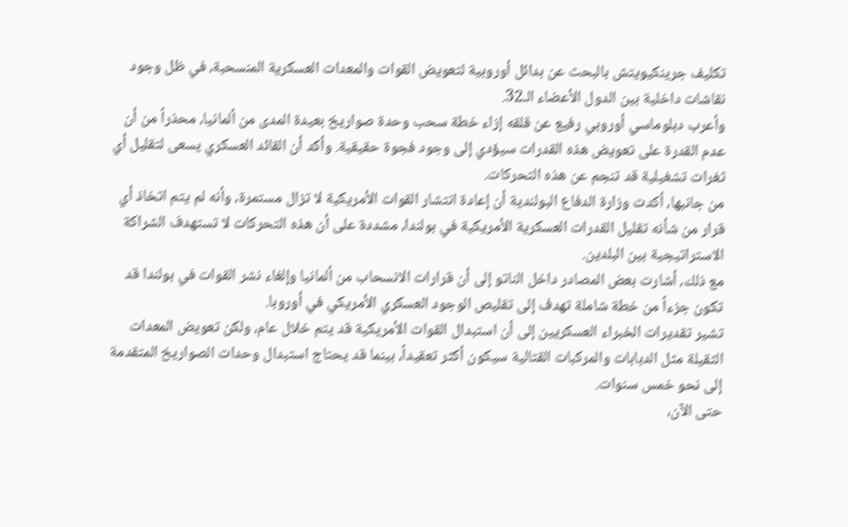تكليف جرينكيويتش بالبحث عن بدائل أوروبية لتعويض القوات والمعدات العسكرية المنسحبة، في ظل وجود نقاشات داخلية بين الدول الأعضاء الـ32.
وأعرب دبلوماسي أوروبي رفيع عن قلقه إزاء خطة سحب وحدة صواريخ بعيدة المدى من ألمانيا، محذراً من أن عدم القدرة على تعويض هذه القدرات سيؤدي إلى وجود فجوة حقيقية. وأكد أن القائد العسكري يسعى لتقليل أي ثغرات تشغيلية قد تنجم عن هذه التحركات.
من جانبها، أكدت وزارة الدفاع البولندية أن إعادة انتشار القوات الأمريكية لا تزال مستمرة، وأنه لم يتم اتخاذ أي قرار من شأنه تقليل القدرات العسكرية الأمريكية في بولندا، مشددة على أن هذه التحركات لا تستهدف الشراكة الاستراتيجية بين البلدين.
مع ذلك، أشارت بعض المصادر داخل الناتو إلى أن قرارات الانسحاب من ألمانيا وإلغاء نشر القوات في بولندا قد تكون جزءاً من خطة شاملة تهدف إلى تقليص الوجود العسكري الأمريكي في أوروبا.
تشير تقديرات الخبراء العسكريين إلى أن استبدال القوات الأمريكية قد يتم خلال عام، ولكن تعويض المعدات الثقيلة مثل الدبابات والمركبات القتالية سيكون أكثر تعقيداً، بينما قد يحتاج استبدال وحدات الصواريخ المتقدمة إلى نحو خمس سنوات.
حتى الآن،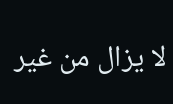لا يزال من غير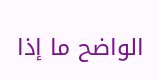الواضح ما إذا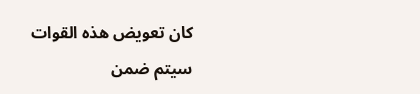كان تعويض هذه القوات سيتم ضمن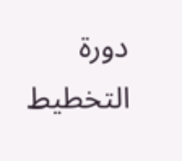دورة التخطيط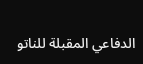الدفاعي المقبلة للناتو